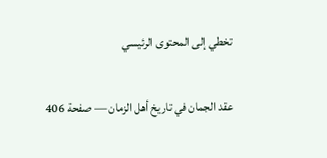تخطي إلى المحتوى الرئيسي

عقد الجمان في تاريخ أهل الزمان — صفحة 406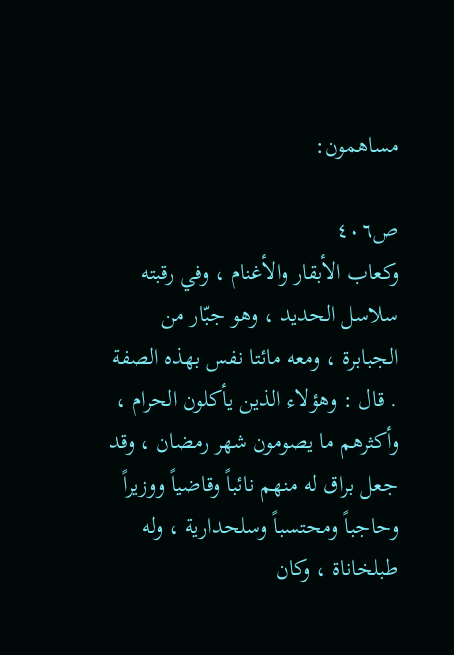مساهمون:

ص٤٠٦
وكعاب الأبقار والأغنام ، وفي رقبته سلاسل الحديد ، وهو جبّار من الجبابرة ، ومعه مائتا نفس بهذه الصفة . قال : وهؤلاء الذين يأكلون الحرام ، وأكثرهم ما يصومون شهر رمضان ، وقد جعل براق له منهم نائباً وقاضياً ووزيراً وحاجباً ومحتسباً وسلحدارية ، وله طبلخاناة ، وكان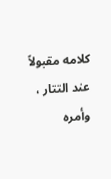كلامه مقبولاً عند التتار ، وأمره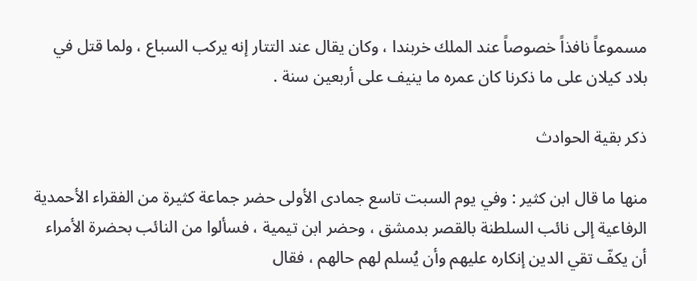مسموعاً نافذاً خصوصاً عند الملك خربندا ، وكان يقال عند التتار إنه يركب السباع ، ولما قتل في بلاد كيلان على ما ذكرنا كان عمره ما ينيف على أربعين سنة .

ذكر بقية الحوادث

منها ما قال ابن كثير : وفي يوم السبت تاسع جمادى الأولى حضر جماعة كثيرة من الفقراء الأحمدية الرفاعية إلى نائب السلطنة بالقصر بدمشق ، وحضر ابن تيمية ، فسألوا من النائب بحضرة الأمراء أن يكفّ تقي الدين إنكاره عليهم وأن يُسلم لهم حالهم ، فقال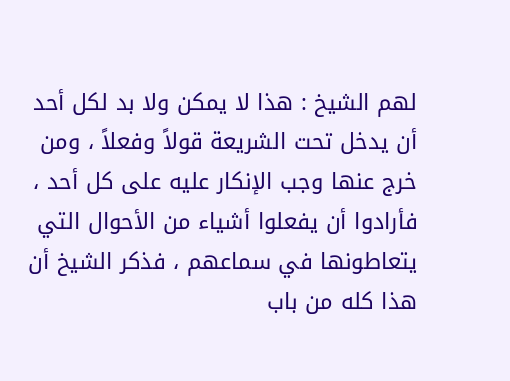لهم الشيخ : هذا لا يمكن ولا بد لكل أحد أن يدخل تحت الشريعة قولاً وفعلاً ، ومن خرج عنها وجب الإنكار عليه على كل أحد ، فأرادوا أن يفعلوا أشياء من الأحوال التي يتعاطونها في سماعهم ، فذكر الشيخ أن هذا كله من باب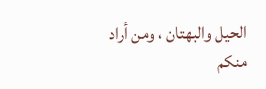الحيل والبهتان ، ومن أراد منكم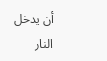أن يدخل النار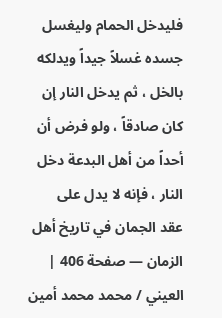فليدخل الحمام وليغسل جسده غسلاً جيداً ويدلكه بالخل ، ثم يدخل النار إن كان صادقاً ، ولو فرض أن أحداً من أهل البدعة دخل النار ، فإنه لا يدل على
عقد الجمان في تاريخ أهل الزمان — صفحة 406 | العيني / محمد محمد أمين